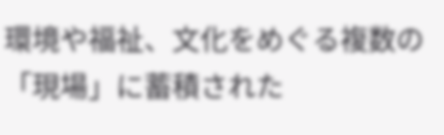環境や福祉、文化をめぐる複数の「現場」に蓄積された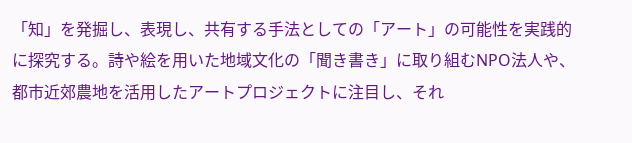「知」を発掘し、表現し、共有する手法としての「アート」の可能性を実践的に探究する。詩や絵を用いた地域文化の「聞き書き」に取り組むNPO法人や、都市近郊農地を活用したアートプロジェクトに注目し、それ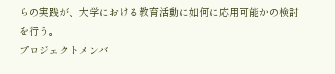らの実践が、大学における教育活動に如何に応用可能かの検討を行う。
プロジェクトメンバ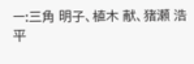ー:三角 明子、植木 献、猪瀬 浩平